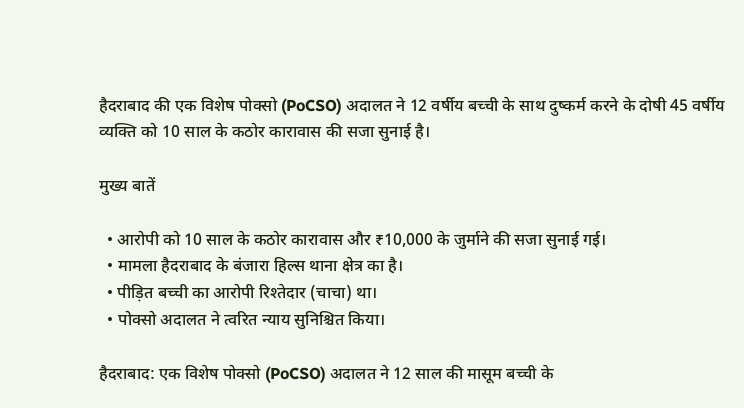हैदराबाद की एक विशेष पोक्सो (PoCSO) अदालत ने 12 वर्षीय बच्ची के साथ दुष्कर्म करने के दोषी 45 वर्षीय व्यक्ति को 10 साल के कठोर कारावास की सजा सुनाई है।

मुख्य बातें

  • आरोपी को 10 साल के कठोर कारावास और ₹10,000 के जुर्माने की सजा सुनाई गई।
  • मामला हैदराबाद के बंजारा हिल्स थाना क्षेत्र का है।
  • पीड़ित बच्ची का आरोपी रिश्तेदार (चाचा) था।
  • पोक्सो अदालत ने त्वरित न्याय सुनिश्चित किया।

हैदराबाद: एक विशेष पोक्सो (PoCSO) अदालत ने 12 साल की मासूम बच्ची के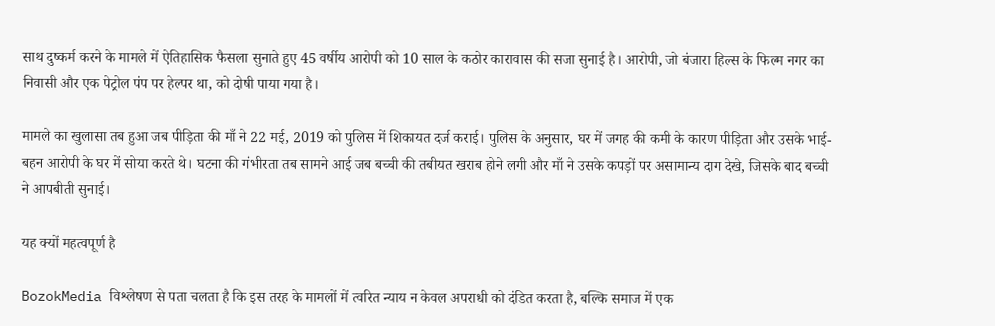साथ दुष्कर्म करने के मामले में ऐतिहासिक फैसला सुनाते हुए 45 वर्षीय आरोपी को 10 साल के कठोर कारावास की सजा सुनाई है। आरोपी, जो बंजारा हिल्स के फिल्म नगर का निवासी और एक पेट्रोल पंप पर हेल्पर था, को दोषी पाया गया है।

मामले का खुलासा तब हुआ जब पीड़िता की माँ ने 22 मई, 2019 को पुलिस में शिकायत दर्ज कराई। पुलिस के अनुसार, घर में जगह की कमी के कारण पीड़िता और उसके भाई-बहन आरोपी के घर में सोया करते थे। घटना की गंभीरता तब सामने आई जब बच्ची की तबीयत खराब होने लगी और माँ ने उसके कपड़ों पर असामान्य दाग देखे, जिसके बाद बच्ची ने आपबीती सुनाई।

यह क्यों महत्वपूर्ण है

BozokMedia विश्लेषण से पता चलता है कि इस तरह के मामलों में त्वरित न्याय न केवल अपराधी को दंडित करता है, बल्कि समाज में एक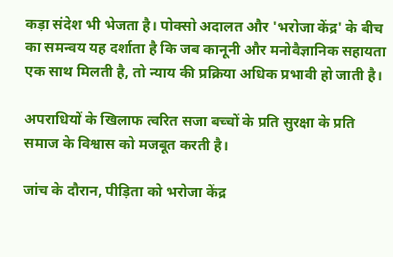कड़ा संदेश भी भेजता है। पोक्सो अदालत और 'भरोजा केंद्र' के बीच का समन्वय यह दर्शाता है कि जब कानूनी और मनोवैज्ञानिक सहायता एक साथ मिलती है, तो न्याय की प्रक्रिया अधिक प्रभावी हो जाती है।

अपराधियों के खिलाफ त्वरित सजा बच्चों के प्रति सुरक्षा के प्रति समाज के विश्वास को मजबूत करती है।

जांच के दौरान, पीड़िता को भरोजा केंद्र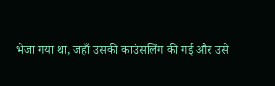भेजा गया था, जहाँ उसकी काउंसलिंग की गई और उसे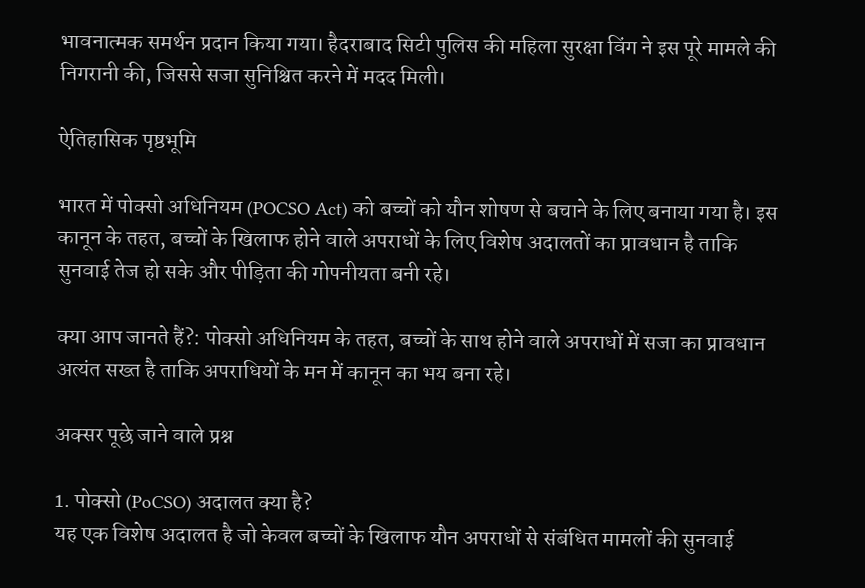भावनात्मक समर्थन प्रदान किया गया। हैदराबाद सिटी पुलिस की महिला सुरक्षा विंग ने इस पूरे मामले की निगरानी की, जिससे सजा सुनिश्चित करने में मदद मिली।

ऐतिहासिक पृष्ठभूमि

भारत में पोक्सो अधिनियम (POCSO Act) को बच्चों को यौन शोषण से बचाने के लिए बनाया गया है। इस कानून के तहत, बच्चों के खिलाफ होने वाले अपराधों के लिए विशेष अदालतों का प्रावधान है ताकि सुनवाई तेज हो सके और पीड़िता की गोपनीयता बनी रहे।

क्या आप जानते हैं?: पोक्सो अधिनियम के तहत, बच्चों के साथ होने वाले अपराधों में सजा का प्रावधान अत्यंत सख्त है ताकि अपराधियों के मन में कानून का भय बना रहे।

अक्सर पूछे जाने वाले प्रश्न

1. पोक्सो (PoCSO) अदालत क्या है?
यह एक विशेष अदालत है जो केवल बच्चों के खिलाफ यौन अपराधों से संबंधित मामलों की सुनवाई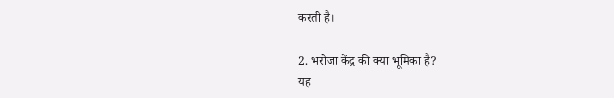करती है।

2. भरोजा केंद्र की क्या भूमिका है?
यह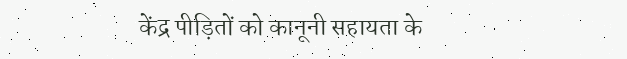केंद्र पीड़ितों को कानूनी सहायता के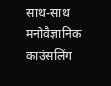साथ-साथ मनोवैज्ञानिक काउंसलिंग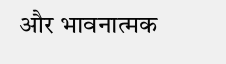और भावनात्मक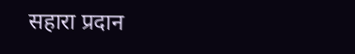सहारा प्रदान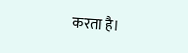करता है।